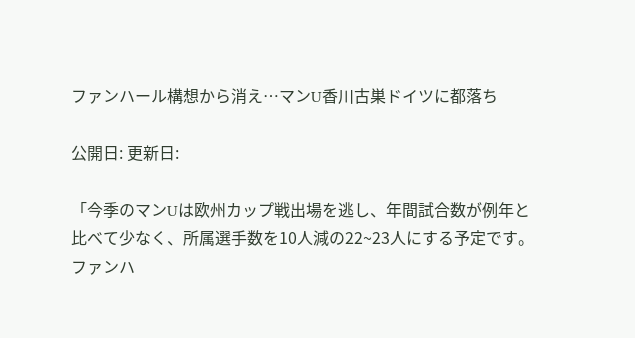ファンハール構想から消え…マンU香川古巣ドイツに都落ち

公開日: 更新日:

「今季のマンUは欧州カップ戦出場を逃し、年間試合数が例年と比べて少なく、所属選手数を10人減の22~23人にする予定です。ファンハ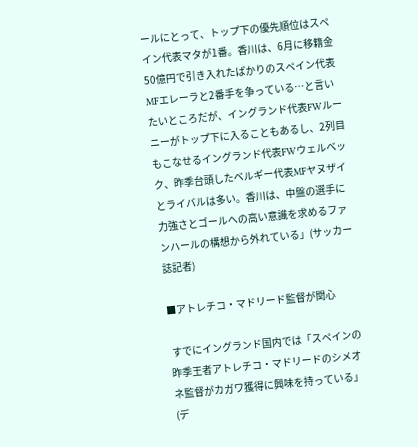ールにとって、トップ下の優先順位はスペイン代表マタが1番。香川は、6月に移籍金50億円で引き入れたばかりのスペイン代表MFエレーラと2番手を争っている…と言いたいところだが、イングランド代表FWルーニーがトップ下に入ることもあるし、2列目もこなせるイングランド代表FWウェルベック、昨季台頭したベルギー代表MFヤヌザイとライバルは多い。香川は、中盤の選手に力強さとゴールへの高い意識を求めるファンハールの構想から外れている」(サッカー誌記者)

■アトレチコ・マドリード監督が関心

 すでにイングランド国内では「スペインの昨季王者アトレチコ・マドリードのシメオネ監督がカガワ獲得に興味を持っている」(デ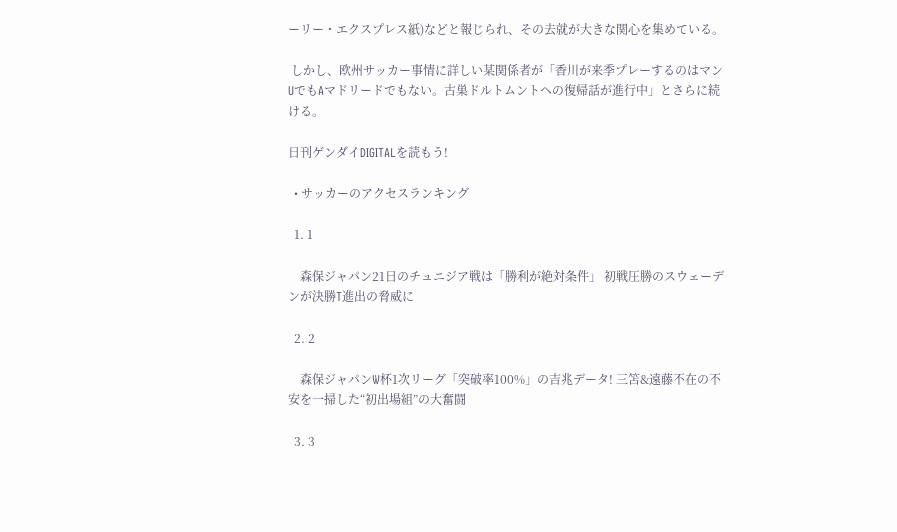ーリー・エクスプレス紙)などと報じられ、その去就が大きな関心を集めている。

 しかし、欧州サッカー事情に詳しい某関係者が「香川が来季プレーするのはマンUでもAマドリードでもない。古巣ドルトムントへの復帰話が進行中」とさらに続ける。

日刊ゲンダイDIGITALを読もう!

  • サッカーのアクセスランキング

  1. 1

    森保ジャパン21日のチュニジア戦は「勝利が絶対条件」 初戦圧勝のスウェーデンが決勝T進出の脅威に

  2. 2

    森保ジャパンW杯1次リーグ「突破率100%」の吉兆データ! 三笘&遠藤不在の不安を一掃した“初出場組”の大奮闘

  3. 3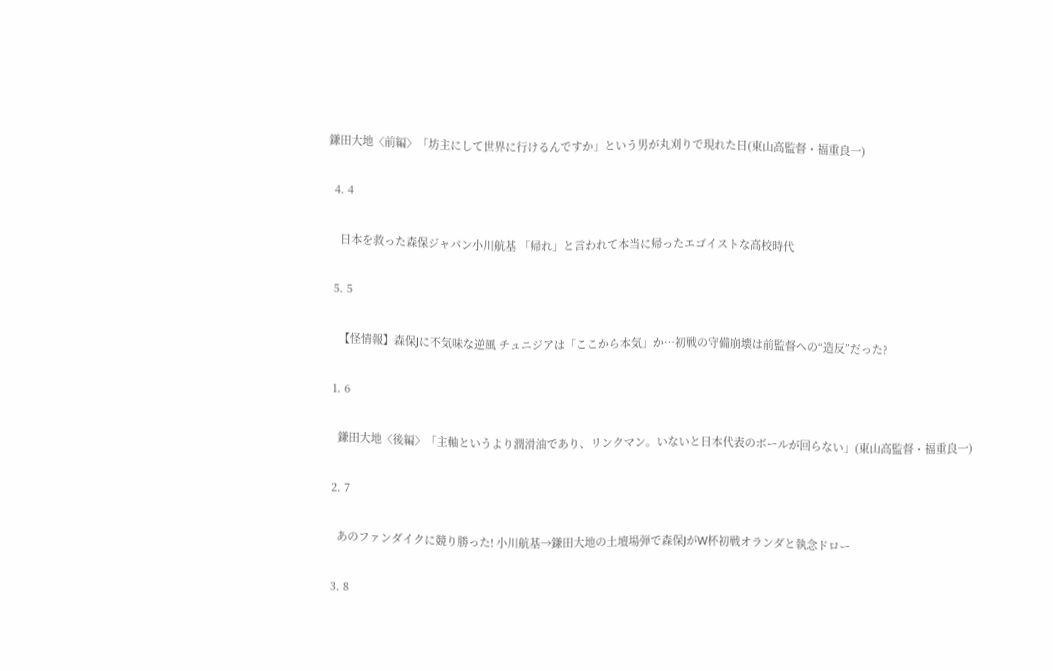鎌田大地〈前編〉「坊主にして世界に行けるんですか」という男が丸刈りで現れた日(東山高監督・福重良一)

  4. 4

    日本を救った森保ジャパン小川航基 「帰れ」と言われて本当に帰ったエゴイストな高校時代

  5. 5

    【怪情報】森保Jに不気味な逆風 チュニジアは「ここから本気」か…初戦の守備崩壊は前監督への“造反”だった?

  1. 6

    鎌田大地〈後編〉「主軸というより潤滑油であり、リンクマン。いないと日本代表のボールが回らない」(東山高監督・福重良一)

  2. 7

    あのファンダイクに競り勝った! 小川航基→鎌田大地の土壇場弾で森保JがW杯初戦オランダと執念ドロー

  3. 8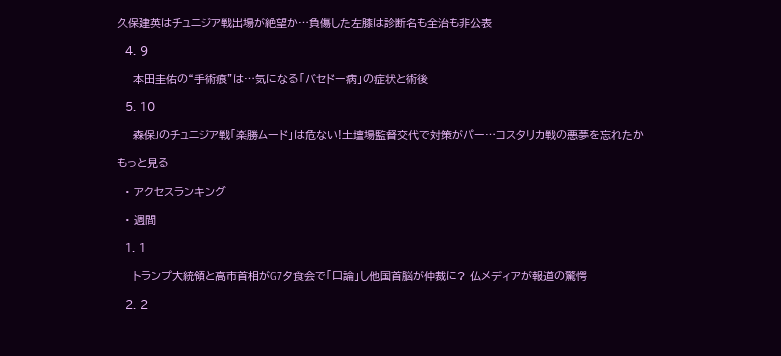久保建英はチュニジア戦出場が絶望か…負傷した左膝は診断名も全治も非公表

  4. 9

    本田圭佑の“手術痕”は…気になる「バセドー病」の症状と術後

  5. 10

    森保Jのチュニジア戦「楽勝ムード」は危ない!土壇場監督交代で対策がパー…コスタリカ戦の悪夢を忘れたか

もっと見る

  • アクセスランキング

  • 週間

  1. 1

    トランプ大統領と高市首相がG7夕食会で「口論」し他国首脳が仲裁に? 仏メディアが報道の驚愕

  2. 2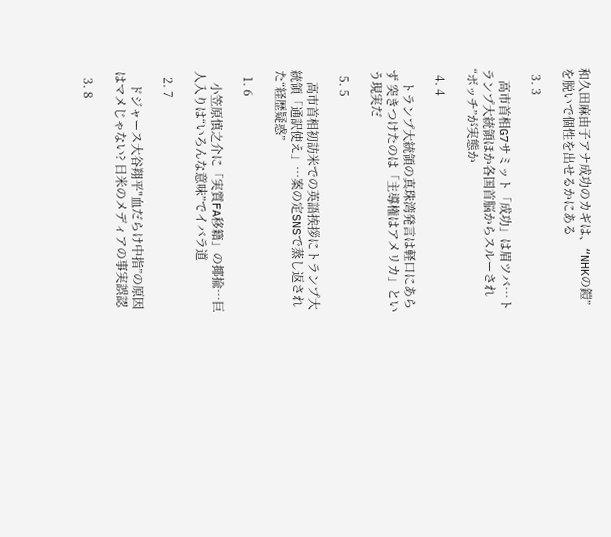和久田麻由子アナ成功のカギは、“NHKの鎧”を脱いで個性を出せるかにある

  3. 3

    高市首相G7サミット「成功」は眉ツバ…トランプ大統領ほか各国首脳からスルーされ“ボッチ”が実態か

  4. 4

    トランプ大統領の真珠湾発言は軽口にあらず 突きつけたのは「主導権はアメリカ」という現実だ

  5. 5

    高市首相初訪米での英語挨拶にトランプ大統領「通訳使え」…案の定SNSで蒸し返された“経歴疑惑”

  1. 6

    小笠原慎之介に「実質FA移籍」の揶揄…巨人入りは“いろんな意味”でイバラ道

  2. 7

    ドジャース大谷翔平"血だらけ中指”の原因はマメじゃない? 日米のメディアの事実誤認

  3. 8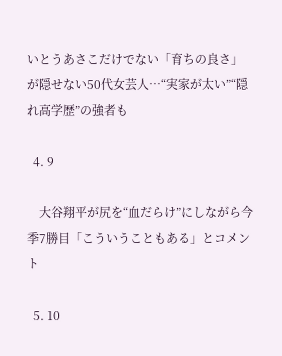いとうあさこだけでない「育ちの良さ」が隠せない50代女芸人…“実家が太い”“隠れ高学歴”の強者も

  4. 9

    大谷翔平が尻を“血だらけ”にしながら今季7勝目「こういうこともある」とコメント

  5. 10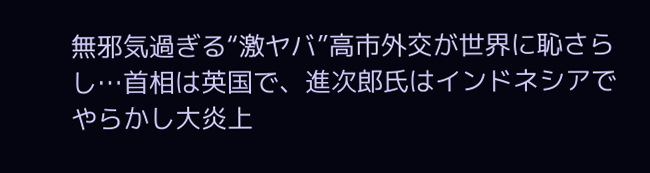無邪気過ぎる“激ヤバ”高市外交が世界に恥さらし…首相は英国で、進次郎氏はインドネシアでやらかし大炎上